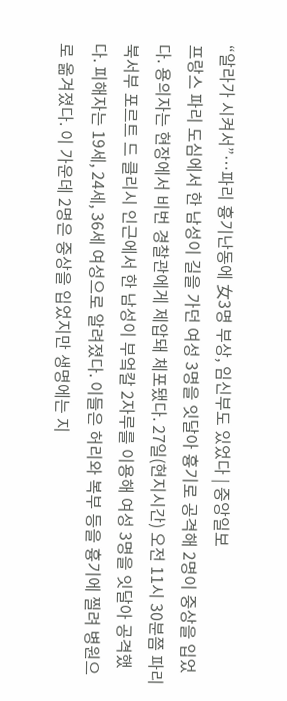“알라가 시켜서”…파리 흉기난동에 女3명 부상, 임신부도 있었다 | 중앙일보
프랑스 파리 도심에서 한 남성이 길을 가던 여성 3명을 잇달아 흉기로 공격해 2명이 중상을 입었다. 용의자는 현장에서 비번 경찰관에게 제압돼 체포됐다. 27일(현지시간) 오전 11시 30분쯤 파리 북서부 포르트 드 클리시 인근에서 한 남성이 부엌칼 2자루를 이용해 여성 3명을 잇달아 공격했다. 피해자는 19세, 24세, 36세 여성으로 알려졌다. 이들은 허리와 복부 등을 흉기에 찔려 병원으로 옮겨졌다. 이 가운데 2명은 중상을 입었지만 생명에는 지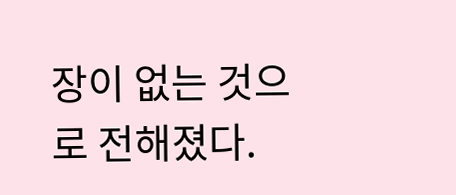장이 없는 것으로 전해졌다.